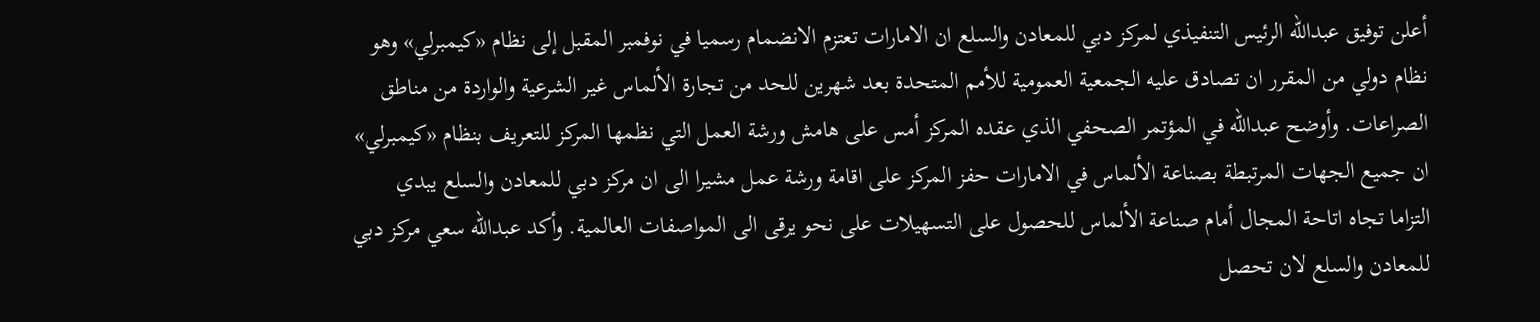أعلن توفيق عبدالله الرئيس التنفيذي لمركز دبي للمعادن والسلع ان الامارات تعتزم الانضمام رسميا في نوفمبر المقبل إلى نظام «كيمبرلي» وهو نظام دولي من المقرر ان تصادق عليه الجمعية العمومية للأمم المتحدة بعد شهرين للحد من تجارة الألماس غير الشرعية والواردة من مناطق الصراعات. وأوضح عبدالله في المؤتمر الصحفي الذي عقده المركز أمس على هامش ورشة العمل التي نظمها المركز للتعريف بنظام «كيمبرلي» ان جميع الجهات المرتبطة بصناعة الألماس في الامارات حفز المركز على اقامة ورشة عمل مشيرا الى ان مركز دبي للمعادن والسلع يبدي التزاما تجاه اتاحة المجال أمام صناعة الألماس للحصول على التسهيلات على نحو يرقى الى المواصفات العالمية. وأكد عبدالله سعي مركز دبي للمعادن والسلع لان تحصل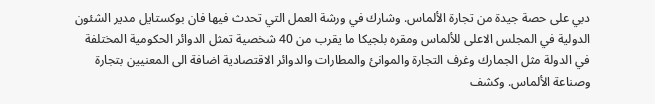دبي على حصة جيدة من تجارة الألماس. وشارك في ورشة العمل التي تحدث فيها فان بوكستايل مدير الشئون الدولية في المجلس الاعلى للألماس ومقره بلجيكا ما يقرب من 40 شخصية تمثل الدوائر الحكومية المختلفة في الدولة مثل الجمارك وغرف التجارة والموانئ والمطارات والدوائر الاقتصادية اضافة الى المعنيين بتجارة وصناعة الألماس. وكشف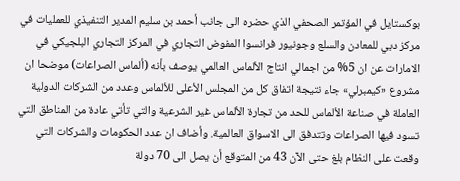بوكستايل في المؤتمر الصحفي الذي حضره الى جانب أحمد بن سليم المدير التنفيذي للعمليات في مركز دبي للمعادن والسلع وجونيور فرانسوا المفوض التجاري في المركز التجاري البلجيكي في الامارات عن ان 5% من اجمالي انتاج الألماس العالمي يوصف بأنه (ألماس الصراعات) موضحا ان مشروع «كيمبرلي» جاء نتيجة اتفاق كل من المجلس الأعلى للألماس وعدد من الشركات الدولية العاملة في صناعة الألماس للحد من تجارة الألماس غير الشرعية والتي تأتي عادة من المناطق التي تسود فيها الصراعات وتتدفق الى الاسواق العالمية. وأضاف ان عدد الحكومات والشركات التي وقعت على النظام بلغ حتى الآن 43 من المتوقع أن يصل الى 70 دولة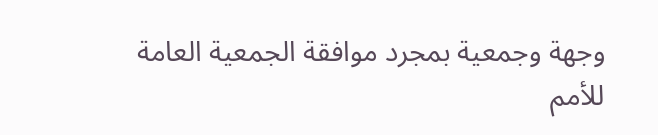وجهة وجمعية بمجرد موافقة الجمعية العامة للأمم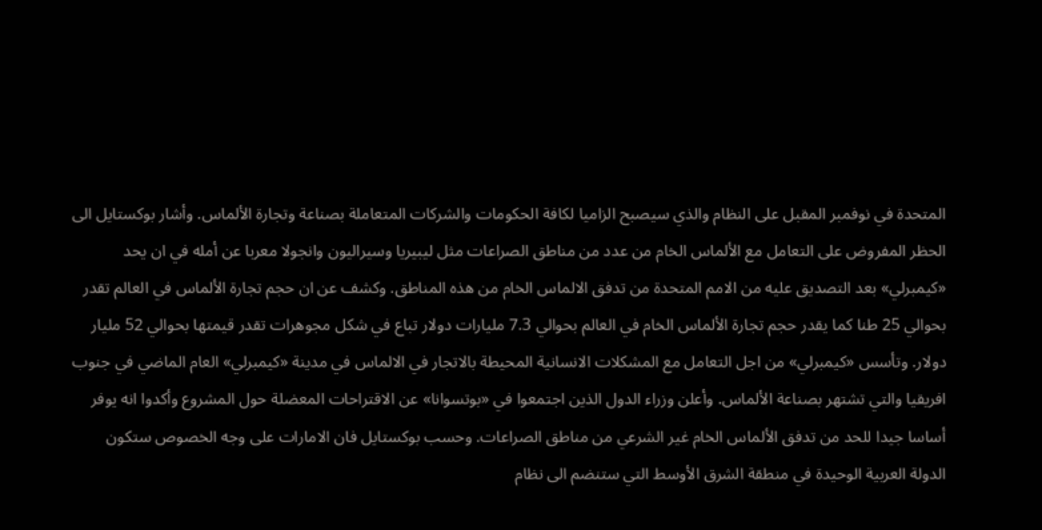المتحدة في نوفمبر المقبل على النظام والذي سيصبح الزاميا لكافة الحكومات والشركات المتعاملة بصناعة وتجارة الألماس. وأشار بوكستايل الى الحظر المفروض على التعامل مع الألماس الخام من عدد من مناطق الصراعات مثل ليبيريا وسيراليون وانجولا معربا عن أمله في ان يحد «كيمبرلي» بعد التصديق عليه من الامم المتحدة من تدفق الالماس الخام من هذه المناطق. وكشف عن ان حجم تجارة الألماس في العالم تقدر بحوالي 25 طنا كما يقدر حجم تجارة الألماس الخام في العالم بحوالي 7.3 مليارات دولار تباع في شكل مجوهرات تقدر قيمتها بحوالي 52 مليار دولار. وتأسس «كيمبرلي» من اجل التعامل مع المشكلات الانسانية المحيطة بالاتجار في الالماس في مدينة «كيمبرلي» العام الماضي في جنوب افريقيا والتي تشتهر بصناعة الألماس. وأعلن وزراء الدول الذين اجتمعوا في «بوتسوانا» عن الاقتراحات المعضلة حول المشروع وأكدوا انه يوفر أساسا جيدا للحد من تدفق الألماس الخام غير الشرعي من مناطق الصراعات. وحسب بوكستايل فان الامارات على وجه الخصوص ستكون الدولة العربية الوحيدة في منطقة الشرق الأوسط التي ستنضم الى نظام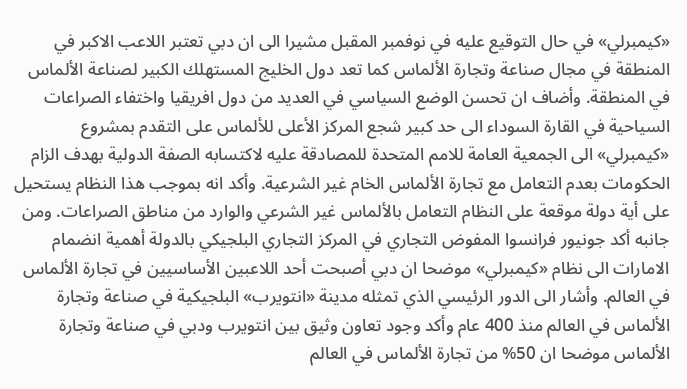«كيمبرلي» في حال التوقيع عليه في نوفمبر المقبل مشيرا الى ان دبي تعتبر اللاعب الاكبر في المنطقة في مجال صناعة وتجارة الألماس كما تعد دول الخليج المستهلك الكبير لصناعة الألماس في المنطقة. وأضاف ان تحسن الوضع السياسي في العديد من دول افريقيا واختفاء الصراعات السياحية في القارة السوداء الى حد كبير شجع المركز الأعلى للألماس على التقدم بمشروع «كيمبرلي» الى الجمعية العامة للامم المتحدة للمصادقة عليه لاكتسابه الصفة الدولية بهدف الزام الحكومات بعدم التعامل مع تجارة الألماس الخام غير الشرعية. وأكد انه بموجب هذا النظام يستحيل على أية دولة موقعة على النظام التعامل بالألماس غير الشرعي والوارد من مناطق الصراعات. ومن جانبه أكد جونيور فرانسوا المفوض التجاري في المركز التجاري البلجيكي بالدولة أهمية انضمام الامارات الى نظام «كيمبرلي» موضحا ان دبي أصبحت أحد اللاعبين الأساسيين في تجارة الألماس في العالم. وأشار الى الدور الرئيسي الذي تمثله مدينة «انتويرب» البلجيكية في صناعة وتجارة الألماس في العالم منذ 400 عام وأكد وجود تعاون وثيق بين انتويرب ودبي في صناعة وتجارة الألماس موضحا ان 50% من تجارة الألماس في العالم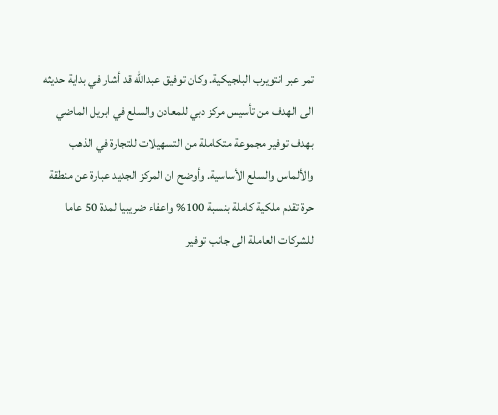تمر عبر انتويرب البلجيكية. وكان توفيق عبدالله قد أشار في بداية حديثه الى الهدف من تأسيس مركز دبي للمعادن والسلع في ابريل الماضي بهدف توفير مجموعة متكاملة من التسهيلات للتجارة في الذهب والألماس والسلع الأساسية. وأوضح ان المركز الجديد عبارة عن منطقة حرة تقدم ملكية كاملة بنسبة 100% واعفاء ضريبيا لمدة 50 عاما للشركات العاملة الى جانب توفير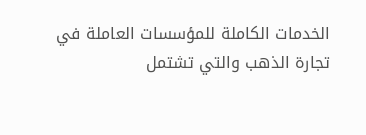الخدمات الكاملة للمؤسسات العاملة في تجارة الذهب والتي تشتمل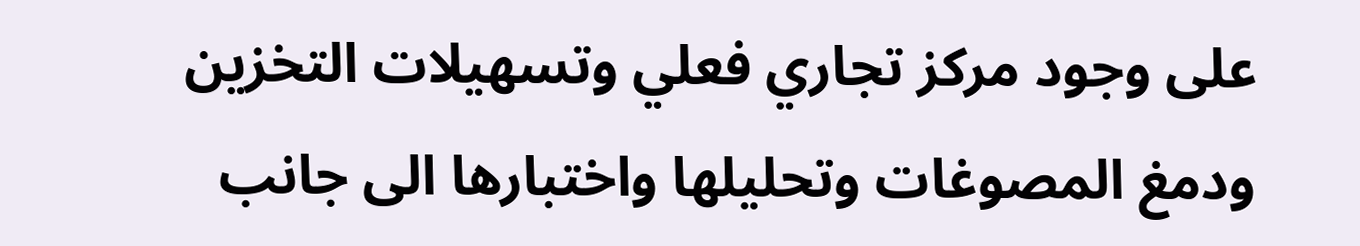على وجود مركز تجاري فعلي وتسهيلات التخزين ودمغ المصوغات وتحليلها واختبارها الى جانب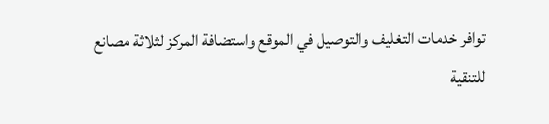توافر خدمات التغليف والتوصيل في الموقع واستضافة المركز لثلاثة مصانع للتنقية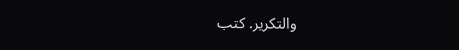والتكرير. كتب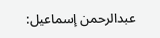عبدالرحمن إسماعيل: